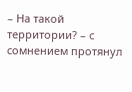– На такой территории? – с сомнением протянул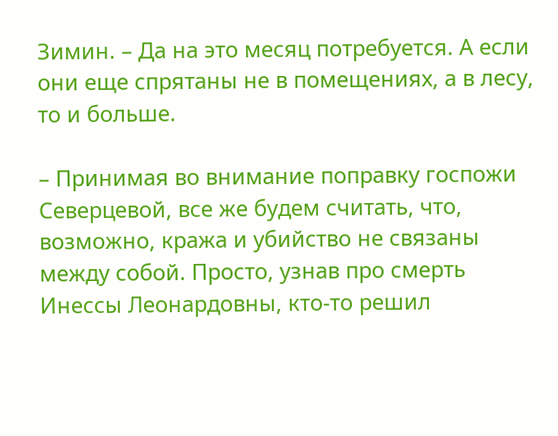Зимин. – Да на это месяц потребуется. А если они еще спрятаны не в помещениях, а в лесу, то и больше.

– Принимая во внимание поправку госпожи Северцевой, все же будем считать, что, возможно, кража и убийство не связаны между собой. Просто, узнав про смерть Инессы Леонардовны, кто-то решил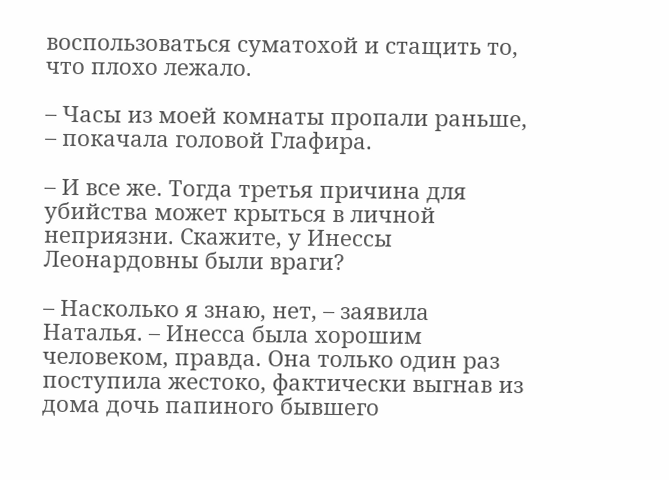воспользоваться суматохой и стащить то, что плохо лежало.

– Часы из моей комнаты пропали раньше, – покачала головой Глафира.

– И все же. Тогда третья причина для убийства может крыться в личной неприязни. Скажите, у Инессы Леонардовны были враги?

– Насколько я знаю, нет, – заявила Наталья. – Инесса была хорошим человеком, правда. Она только один раз поступила жестоко, фактически выгнав из дома дочь папиного бывшего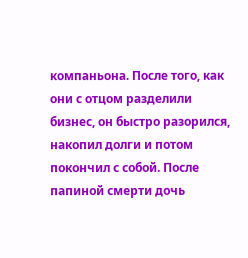компаньона. После того, как они с отцом разделили бизнес, он быстро разорился, накопил долги и потом покончил с собой. После папиной смерти дочь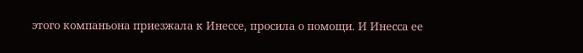этого компаньона приезжала к Инессе, просила о помощи. И Инесса ее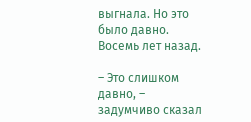выгнала. Но это было давно. Восемь лет назад.

– Это слишком давно, – задумчиво сказал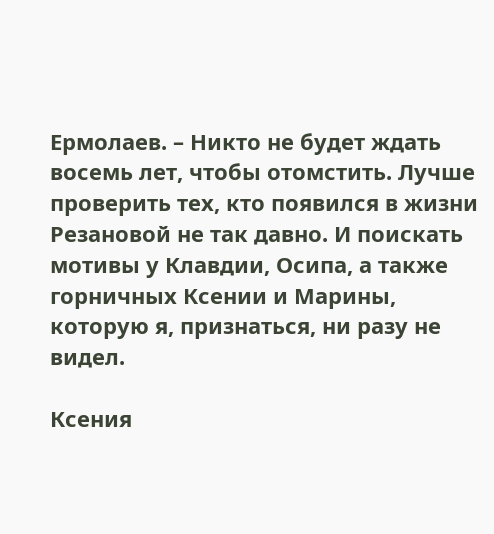Ермолаев. – Никто не будет ждать восемь лет, чтобы отомстить. Лучше проверить тех, кто появился в жизни Резановой не так давно. И поискать мотивы у Клавдии, Осипа, а также горничных Ксении и Марины, которую я, признаться, ни разу не видел.

Ксения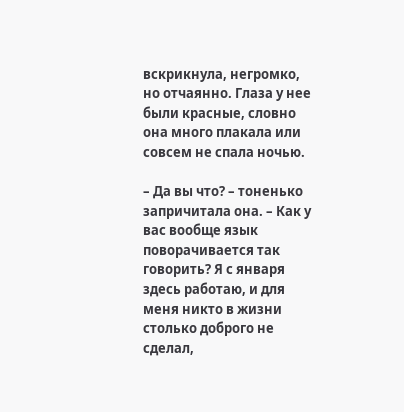вскрикнула, негромко, но отчаянно. Глаза у нее были красные, словно она много плакала или совсем не спала ночью.

– Да вы что? – тоненько запричитала она. – Как у вас вообще язык поворачивается так говорить? Я с января здесь работаю, и для меня никто в жизни столько доброго не сделал,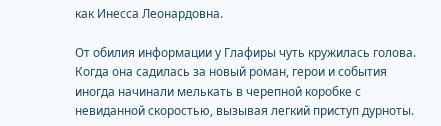как Инесса Леонардовна.

От обилия информации у Глафиры чуть кружилась голова. Когда она садилась за новый роман, герои и события иногда начинали мелькать в черепной коробке с невиданной скоростью, вызывая легкий приступ дурноты.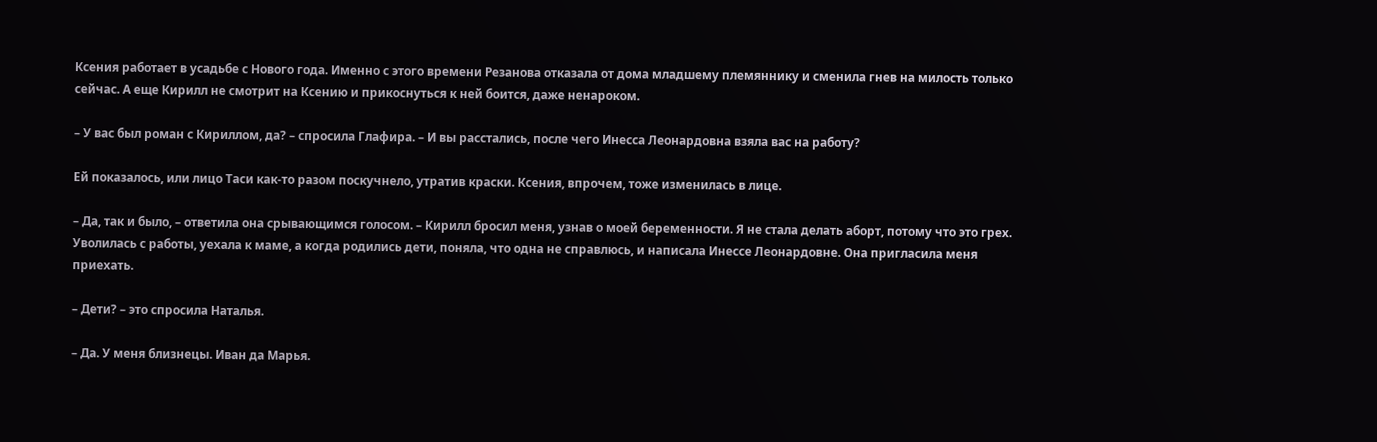Ксения работает в усадьбе с Нового года. Именно с этого времени Резанова отказала от дома младшему племяннику и сменила гнев на милость только сейчас. А еще Кирилл не смотрит на Ксению и прикоснуться к ней боится, даже ненароком.

– У вас был роман с Кириллом, да? – спросила Глафира. – И вы расстались, после чего Инесса Леонардовна взяла вас на работу?

Ей показалось, или лицо Таси как-то разом поскучнело, утратив краски. Ксения, впрочем, тоже изменилась в лице.

– Да, так и было, – ответила она срывающимся голосом. – Кирилл бросил меня, узнав о моей беременности. Я не стала делать аборт, потому что это грех. Уволилась с работы, уехала к маме, а когда родились дети, поняла, что одна не справлюсь, и написала Инессе Леонардовне. Она пригласила меня приехать.

– Дети? – это спросила Наталья.

– Да. У меня близнецы. Иван да Марья.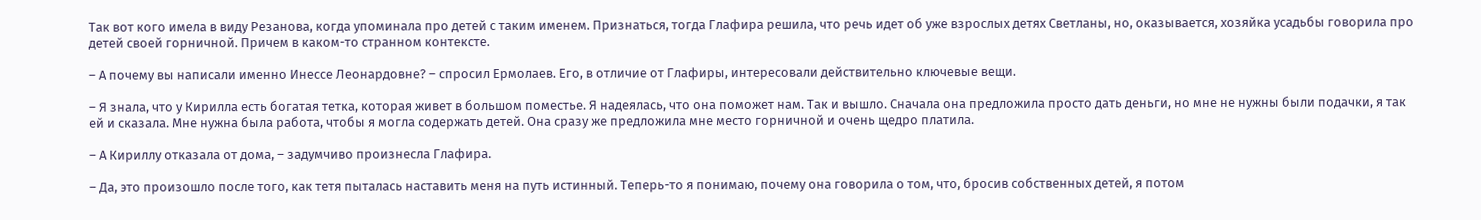Так вот кого имела в виду Резанова, когда упоминала про детей с таким именем. Признаться, тогда Глафира решила, что речь идет об уже взрослых детях Светланы, но, оказывается, хозяйка усадьбы говорила про детей своей горничной. Причем в каком-то странном контексте.

– А почему вы написали именно Инессе Леонардовне? – спросил Ермолаев. Его, в отличие от Глафиры, интересовали действительно ключевые вещи.

– Я знала, что у Кирилла есть богатая тетка, которая живет в большом поместье. Я надеялась, что она поможет нам. Так и вышло. Сначала она предложила просто дать деньги, но мне не нужны были подачки, я так ей и сказала. Мне нужна была работа, чтобы я могла содержать детей. Она сразу же предложила мне место горничной и очень щедро платила.

– А Кириллу отказала от дома, – задумчиво произнесла Глафира.

– Да, это произошло после того, как тетя пыталась наставить меня на путь истинный. Теперь-то я понимаю, почему она говорила о том, что, бросив собственных детей, я потом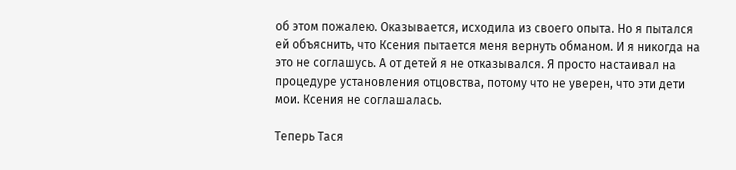об этом пожалею. Оказывается, исходила из своего опыта. Но я пытался ей объяснить, что Ксения пытается меня вернуть обманом. И я никогда на это не соглашусь. А от детей я не отказывался. Я просто настаивал на процедуре установления отцовства, потому что не уверен, что эти дети мои. Ксения не соглашалась.

Теперь Тася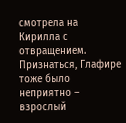смотрела на Кирилла с отвращением. Признаться, Глафире тоже было неприятно – взрослый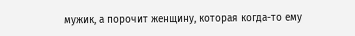мужик, а порочит женщину, которая когда-то ему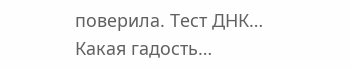поверила. Тест ДНК… Какая гадость…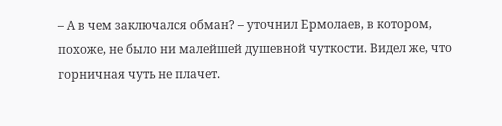– А в чем заключался обман? – уточнил Ермолаев, в котором, похоже, не было ни малейшей душевной чуткости. Видел же, что горничная чуть не плачет.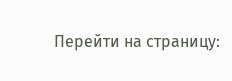Перейти на страницу: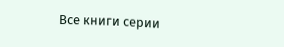Все книги серии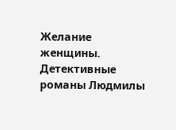Желание женщины. Детективные романы Людмилы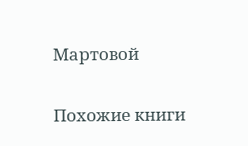Мартовой

Похожие книги